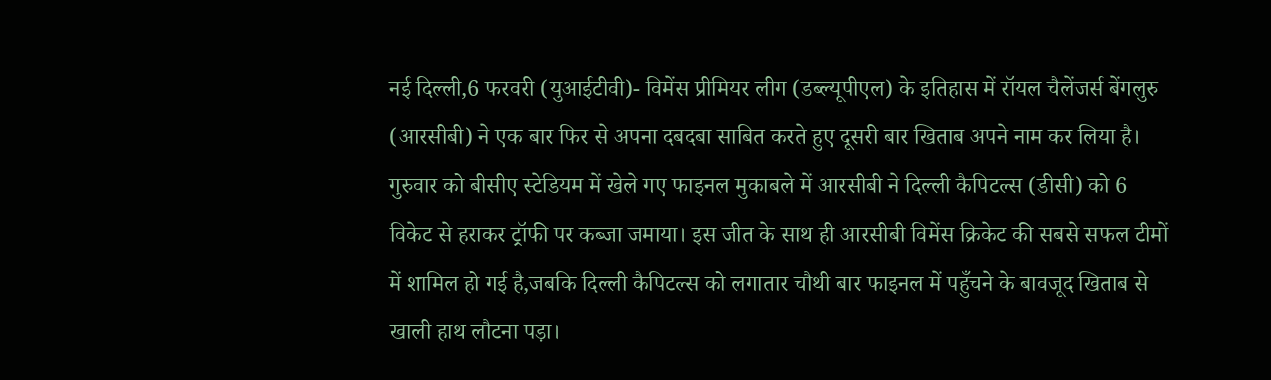नई दिल्ली,6 फरवरी (युआईटीवी)- विमेंस प्रीमियर लीग (डब्ल्यूपीएल) के इतिहास में रॉयल चैलेंजर्स बेंगलुरु (आरसीबी) ने एक बार फिर से अपना दबदबा साबित करते हुए दूसरी बार खिताब अपने नाम कर लिया है। गुरुवार को बीसीए स्टेडियम में खेले गए फाइनल मुकाबले में आरसीबी ने दिल्ली कैपिटल्स (डीसी) को 6 विकेट से हराकर ट्रॉफी पर कब्जा जमाया। इस जीत के साथ ही आरसीबी विमेंस क्रिकेट की सबसे सफल टीमों में शामिल हो गई है,जबकि दिल्ली कैपिटल्स को लगातार चौथी बार फाइनल में पहुँचने के बावजूद खिताब से खाली हाथ लौटना पड़ा।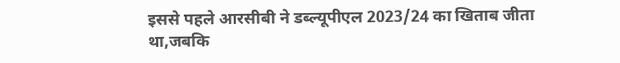इससे पहले आरसीबी ने डब्ल्यूपीएल 2023/24 का खिताब जीता था,जबकि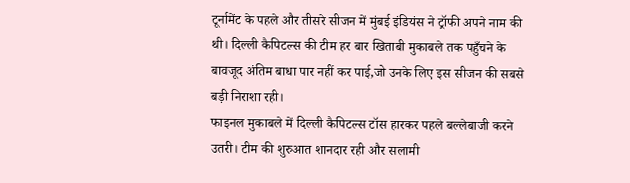टूर्नामेंट के पहले और तीसरे सीजन में मुंबई इंडियंस ने ट्रॉफी अपने नाम की थी। दिल्ली कैपिटल्स की टीम हर बार खिताबी मुकाबले तक पहुँचने के बावजूद अंतिम बाधा पार नहीं कर पाई,जो उनके लिए इस सीजन की सबसे बड़ी निराशा रही।
फाइनल मुकाबले में दिल्ली कैपिटल्स टॉस हारकर पहले बल्लेबाजी करने उतरी। टीम की शुरुआत शानदार रही और सलामी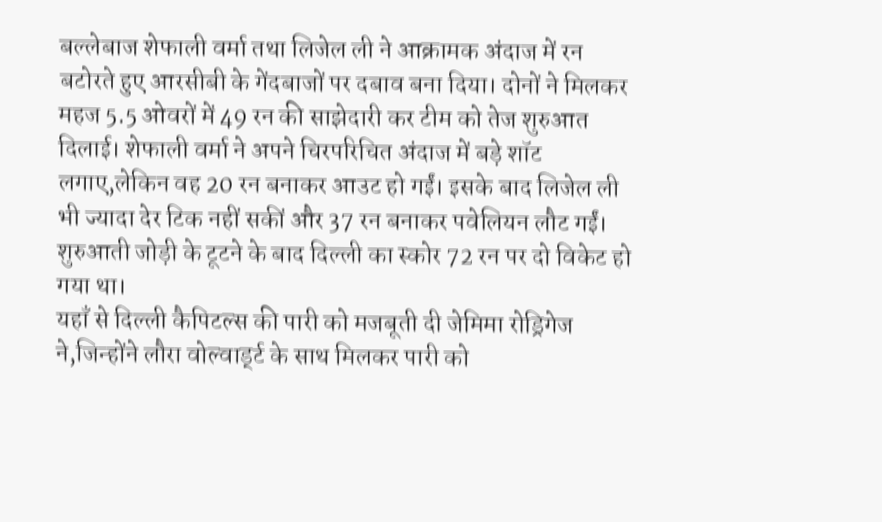बल्लेबाज शेफाली वर्मा तथा लिजेल ली ने आक्रामक अंदाज में रन बटोरते हुए आरसीबी के गेंदबाजों पर दबाव बना दिया। दोनों ने मिलकर महज 5.5 ओवरों में 49 रन की साझेदारी कर टीम को तेज शुरुआत दिलाई। शेफाली वर्मा ने अपने चिरपरिचित अंदाज में बड़े शॉट लगाए,लेकिन वह 20 रन बनाकर आउट हो गईं। इसके बाद लिजेल ली भी ज्यादा देर टिक नहीं सकीं और 37 रन बनाकर पवेलियन लौट गईं। शुरुआती जोड़ी के टूटने के बाद दिल्ली का स्कोर 72 रन पर दो विकेट हो गया था।
यहाँ से दिल्ली कैपिटल्स की पारी को मजबूती दी जेमिमा रोड्रिगेज ने,जिन्होंने लौरा वोल्वार्ड्ट के साथ मिलकर पारी को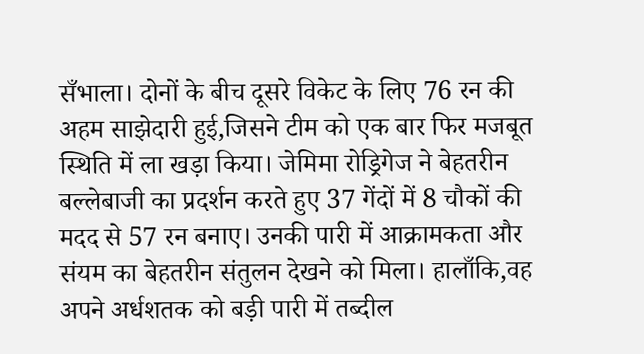सँभाला। दोनों के बीच दूसरे विकेट के लिए 76 रन की अहम साझेदारी हुई,जिसने टीम को एक बार फिर मजबूत स्थिति में ला खड़ा किया। जेमिमा रोड्रिगेज ने बेहतरीन बल्लेबाजी का प्रदर्शन करते हुए 37 गेंदों में 8 चौकों की मदद से 57 रन बनाए। उनकी पारी में आक्रामकता और संयम का बेहतरीन संतुलन देखने को मिला। हालाँकि,वह अपने अर्धशतक को बड़ी पारी में तब्दील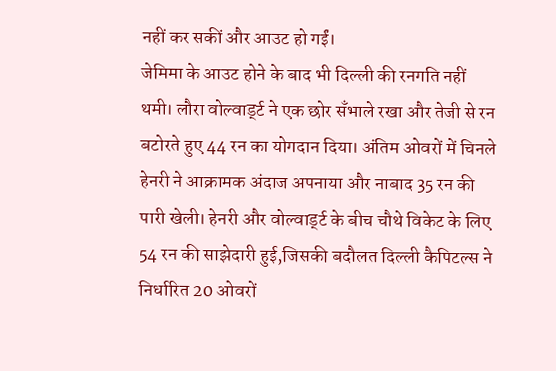नहीं कर सकीं और आउट हो गईं।
जेमिमा के आउट होने के बाद भी दिल्ली की रनगति नहीं थमी। लौरा वोल्वार्ड्ट ने एक छोर सँभाले रखा और तेजी से रन बटोरते हुए 44 रन का योगदान दिया। अंतिम ओवरों में चिनले हेनरी ने आक्रामक अंदाज अपनाया और नाबाद 35 रन की पारी खेली। हेनरी और वोल्वार्ड्ट के बीच चौथे विकेट के लिए 54 रन की साझेदारी हुई,जिसकी बदौलत दिल्ली कैपिटल्स ने निर्धारित 20 ओवरों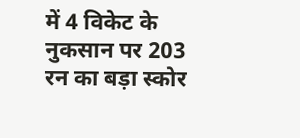में 4 विकेट के नुकसान पर 203 रन का बड़ा स्कोर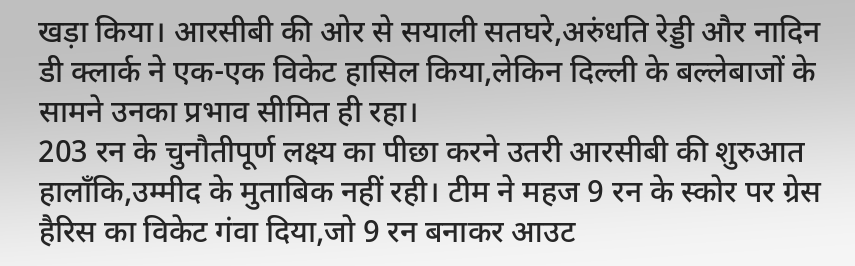खड़ा किया। आरसीबी की ओर से सयाली सतघरे,अरुंधति रेड्डी और नादिन डी क्लार्क ने एक-एक विकेट हासिल किया,लेकिन दिल्ली के बल्लेबाजों के सामने उनका प्रभाव सीमित ही रहा।
203 रन के चुनौतीपूर्ण लक्ष्य का पीछा करने उतरी आरसीबी की शुरुआत हालाँकि,उम्मीद के मुताबिक नहीं रही। टीम ने महज 9 रन के स्कोर पर ग्रेस हैरिस का विकेट गंवा दिया,जो 9 रन बनाकर आउट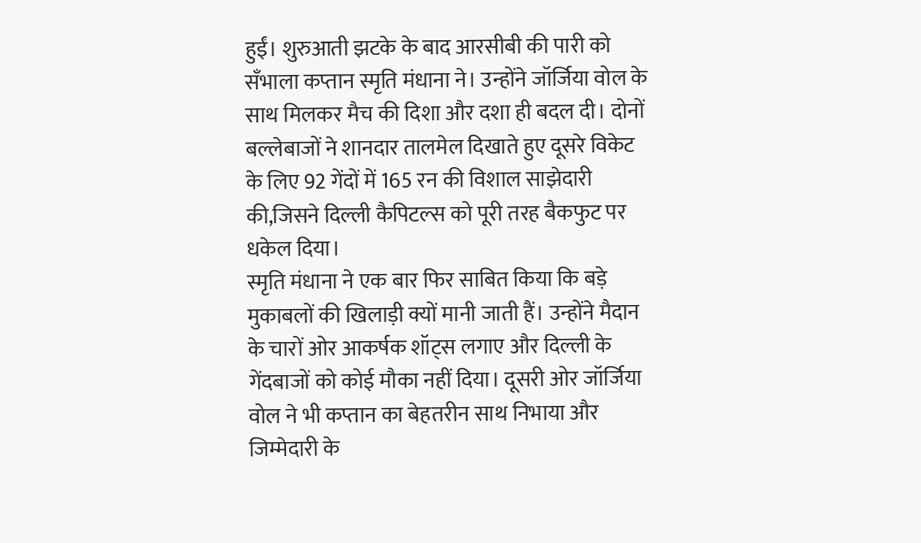हुईं। शुरुआती झटके के बाद आरसीबी की पारी को सँभाला कप्तान स्मृति मंधाना ने। उन्होंने जॉर्जिया वोल के साथ मिलकर मैच की दिशा और दशा ही बदल दी। दोनों बल्लेबाजों ने शानदार तालमेल दिखाते हुए दूसरे विकेट के लिए 92 गेंदों में 165 रन की विशाल साझेदारी की,जिसने दिल्ली कैपिटल्स को पूरी तरह बैकफुट पर धकेल दिया।
स्मृति मंधाना ने एक बार फिर साबित किया कि बड़े मुकाबलों की खिलाड़ी क्यों मानी जाती हैं। उन्होंने मैदान के चारों ओर आकर्षक शॉट्स लगाए और दिल्ली के गेंदबाजों को कोई मौका नहीं दिया। दूसरी ओर जॉर्जिया वोल ने भी कप्तान का बेहतरीन साथ निभाया और जिम्मेदारी के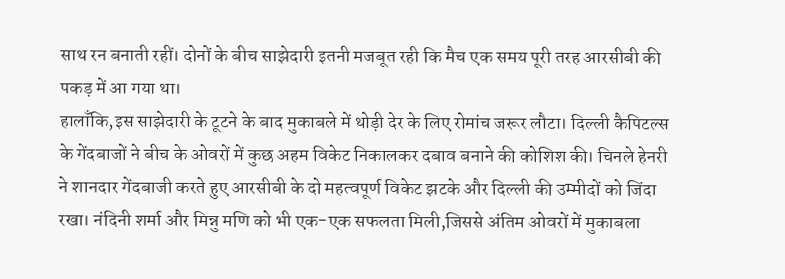साथ रन बनाती रहीं। दोनों के बीच साझेदारी इतनी मजबूत रही कि मैच एक समय पूरी तरह आरसीबी की पकड़ में आ गया था।
हालाँकि,इस साझेदारी के टूटने के बाद मुकाबले में थोड़ी देर के लिए रोमांच जरूर लौटा। दिल्ली कैपिटल्स के गेंदबाजों ने बीच के ओवरों में कुछ अहम विकेट निकालकर दबाव बनाने की कोशिश की। चिनले हेनरी ने शानदार गेंदबाजी करते हुए आरसीबी के दो महत्वपूर्ण विकेट झटके और दिल्ली की उम्मीदों को जिंदा रखा। नंदिनी शर्मा और मिन्नु मणि को भी एक-एक सफलता मिली,जिससे अंतिम ओवरों में मुकाबला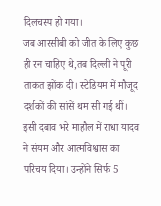दिलचस्प हो गया।
जब आरसीबी को जीत के लिए कुछ ही रन चाहिए थे,तब दिल्ली ने पूरी ताकत झोंक दी। स्टेडियम में मौजूद दर्शकों की सांसें थम सी गई थीं। इसी दबाव भरे माहौल में राधा यादव ने संयम और आत्मविश्वास का परिचय दिया। उन्होंने सिर्फ 5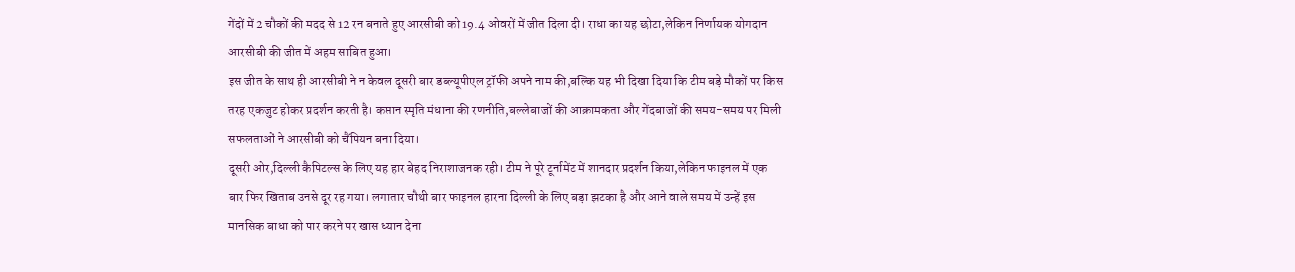गेंदों में 2 चौकों की मदद से 12 रन बनाते हुए आरसीबी को 19.4 ओवरों में जीत दिला दी। राधा का यह छोटा,लेकिन निर्णायक योगदान आरसीबी की जीत में अहम साबित हुआ।
इस जीत के साथ ही आरसीबी ने न केवल दूसरी बार डब्ल्यूपीएल ट्रॉफी अपने नाम की,बल्कि यह भी दिखा दिया कि टीम बड़े मौकों पर किस तरह एकजुट होकर प्रदर्शन करती है। कप्तान स्मृति मंधाना की रणनीति,बल्लेबाजों की आक्रामकता और गेंदबाजों की समय-समय पर मिली सफलताओं ने आरसीबी को चैंपियन बना दिया।
दूसरी ओर,दिल्ली कैपिटल्स के लिए यह हार बेहद निराशाजनक रही। टीम ने पूरे टूर्नामेंट में शानदार प्रदर्शन किया,लेकिन फाइनल में एक बार फिर खिताब उनसे दूर रह गया। लगातार चौथी बार फाइनल हारना दिल्ली के लिए बड़ा झटका है और आने वाले समय में उन्हें इस मानसिक बाधा को पार करने पर खास ध्यान देना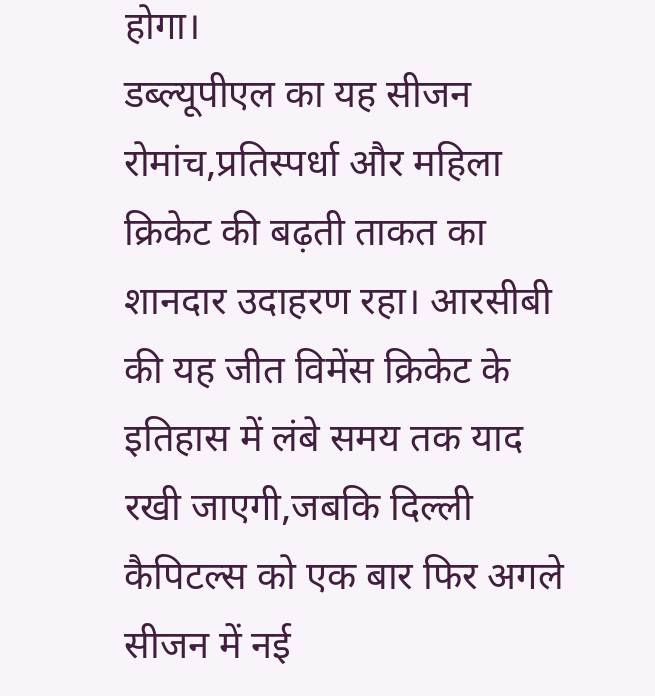होगा।
डब्ल्यूपीएल का यह सीजन रोमांच,प्रतिस्पर्धा और महिला क्रिकेट की बढ़ती ताकत का शानदार उदाहरण रहा। आरसीबी की यह जीत विमेंस क्रिकेट के इतिहास में लंबे समय तक याद रखी जाएगी,जबकि दिल्ली कैपिटल्स को एक बार फिर अगले सीजन में नई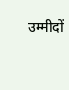उम्मीदों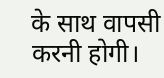के साथ वापसी करनी होगी।